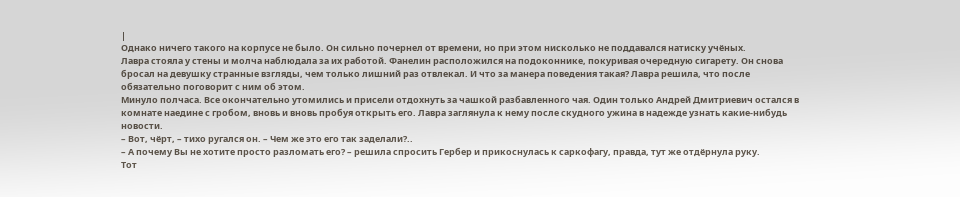|
Однако ничего такого на корпусе не было. Он сильно почернел от времени, но при этом нисколько не поддавался натиску учёных.
Лавра стояла у стены и молча наблюдала за их работой. Фанелин расположился на подоконнике, покуривая очередную сигарету. Он снова бросал на девушку странные взгляды, чем только лишний раз отвлекал. И что за манера поведения такая? Лавра решила, что после обязательно поговорит с ним об этом.
Минуло полчаса. Все окончательно утомились и присели отдохнуть за чашкой разбавленного чая. Один только Андрей Дмитриевич остался в комнате наедине с гробом, вновь и вновь пробуя открыть его. Лавра заглянула к нему после скудного ужина в надежде узнать какие-нибудь новости.
– Вот, чёрт, – тихо ругался он. – Чем же это его так заделали?..
– А почему Вы не хотите просто разломать его? – решила спросить Гербер и прикоснулась к саркофагу, правда, тут же отдёрнула руку.
Тот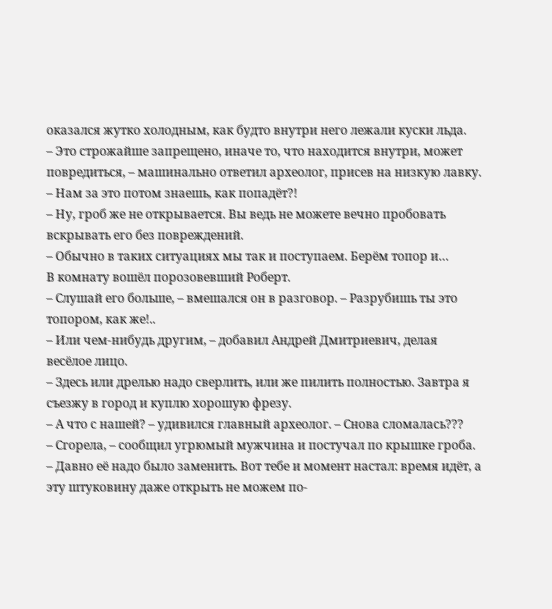оказался жутко холодным, как будто внутри него лежали куски льда.
– Это строжайше запрещено, иначе то, что находится внутри, может повредиться, – машинально ответил археолог, присев на низкую лавку. – Нам за это потом знаешь, как попадёт?!
– Ну, гроб же не открывается. Вы ведь не можете вечно пробовать вскрывать его без повреждений.
– Обычно в таких ситуациях мы так и поступаем. Берём топор и…
В комнату вошёл порозовевший Роберт.
– Слушай его больше, – вмешался он в разговор. – Разрубишь ты это топором, как же!..
– Или чем-нибудь другим, – добавил Андрей Дмитриевич, делая весёлое лицо.
– Здесь или дрелью надо сверлить, или же пилить полностью. Завтра я съезжу в город и куплю хорошую фрезу.
– А что с нашей? – удивился главный археолог. – Снова сломалась???
– Сгорела, – сообщил угрюмый мужчина и постучал по крышке гроба. – Давно её надо было заменить. Вот тебе и момент настал: время идёт, а эту штуковину даже открыть не можем по-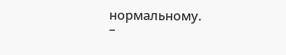нормальному.
–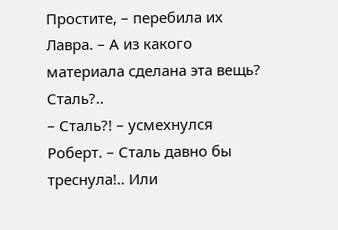Простите, – перебила их Лавра. – А из какого материала сделана эта вещь? Сталь?..
– Сталь?! – усмехнулся Роберт. – Сталь давно бы треснула!.. Или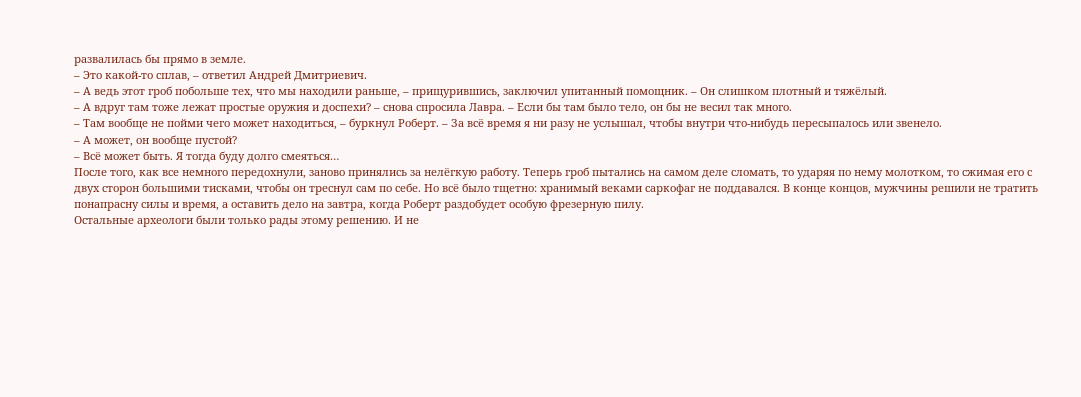развалилась бы прямо в земле.
– Это какой-то сплав, – ответил Андрей Дмитриевич.
– А ведь этот гроб побольше тех, что мы находили раньше, – прищурившись, заключил упитанный помощник. – Он слишком плотный и тяжёлый.
– А вдруг там тоже лежат простые оружия и доспехи? – снова спросила Лавра. – Если бы там было тело, он бы не весил так много.
– Там вообще не пойми чего может находиться, – буркнул Роберт. – За всё время я ни разу не услышал, чтобы внутри что-нибудь пересыпалось или звенело.
– А может, он вообще пустой?
– Всё может быть. Я тогда буду долго смеяться…
После того, как все немного передохнули, заново принялись за нелёгкую работу. Теперь гроб пытались на самом деле сломать, то ударяя по нему молотком, то сжимая его с двух сторон большими тисками, чтобы он треснул сам по себе. Но всё было тщетно: хранимый веками саркофаг не поддавался. В конце концов, мужчины решили не тратить понапрасну силы и время, а оставить дело на завтра, когда Роберт раздобудет особую фрезерную пилу.
Остальные археологи были только рады этому решению. И не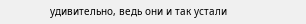удивительно, ведь они и так устали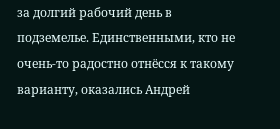за долгий рабочий день в подземелье. Единственными, кто не очень-то радостно отнёсся к такому варианту, оказались Андрей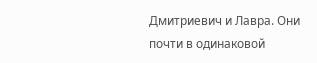Дмитриевич и Лавра. Они почти в одинаковой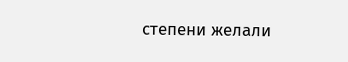степени желали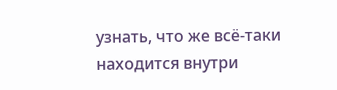узнать, что же всё-таки находится внутри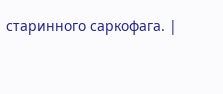старинного саркофага. |